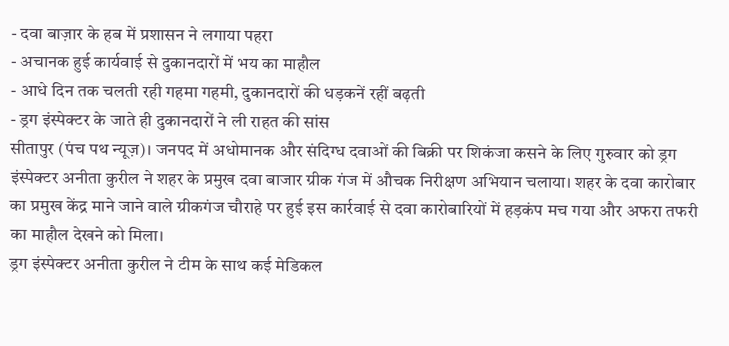- दवा बाज़ार के हब में प्रशासन ने लगाया पहरा
- अचानक हुई कार्यवाई से दुकानदारों में भय का माहौल
- आधे दिन तक चलती रही गहमा गहमी, दुकानदारों की धड़कनें रहीं बढ़ती
- ड्रग इंस्पेक्टर के जाते ही दुकानदारों ने ली राहत की सांस
सीतापुर (पंच पथ न्यूज़)। जनपद में अधोमानक और संदिग्ध दवाओं की बिक्री पर शिकंजा कसने के लिए गुरुवार को ड्रग इंस्पेक्टर अनीता कुरील ने शहर के प्रमुख दवा बाजार ग्रीक गंज में औचक निरीक्षण अभियान चलाया। शहर के दवा कारोबार का प्रमुख केंद्र माने जाने वाले ग्रीकगंज चौराहे पर हुई इस कार्रवाई से दवा कारोबारियों में हड़कंप मच गया और अफरा तफरी का माहौल देखने को मिला।
ड्रग इंस्पेक्टर अनीता कुरील ने टीम के साथ कई मेडिकल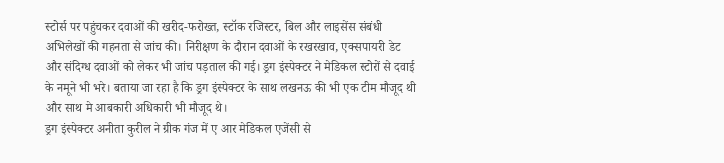स्टोर्स पर पहुंचकर दवाओं की खरीद-फरोख्त, स्टॉक रजिस्टर, बिल और लाइसेंस संबंधी अभिलेखों की गहनता से जांच की। निरीक्षण के दौरान दवाओं के रखरखाव, एक्सपायरी डेट और संदिग्ध दवाओं को लेकर भी जांच पड़ताल की गई। ड्रग इंस्पेक्टर ने मेडिकल स्टोरों से दवाई के नमूने भी भरे। बताया जा रहा है कि ड्रग इंस्पेक्टर के साथ लखनऊ की भी एक टीम मौजूद थी और साथ मे आबकारी अधिकारी भी मौजूद थे।
ड्रग इंस्पेक्टर अनीता कुरील ने ग्रीक गंज में ए आर मेडिकल एजेंसी से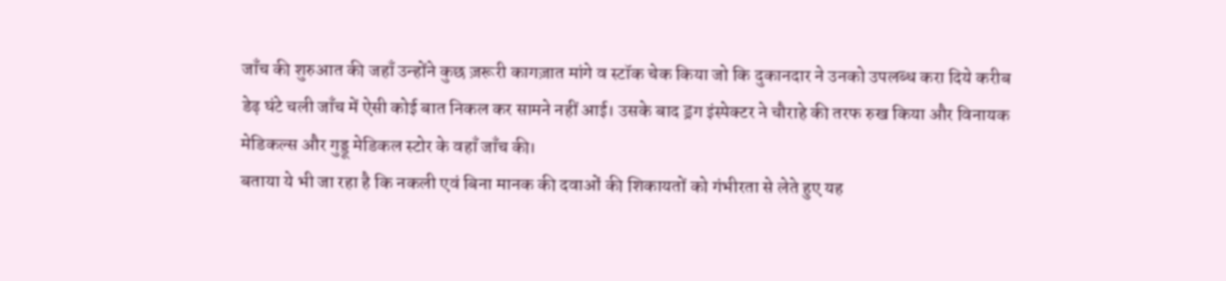जाँच की शुरुआत की जहाँ उन्होंने कुछ ज़रूरी कागज़ात मांगे व स्टॉक चेक किया जो कि दुकानदार ने उनको उपलब्ध करा दिये करीब डेढ़ घंटे चली जाँच में ऐसी कोई बात निकल कर सामने नहीं आई। उसके बाद ड्रग इंस्पेक्टर ने चौराहे की तरफ रुख किया और विनायक मेडिकल्स और गुड्डू मेडिकल स्टोर के वहाँ जाँच की।
बताया ये भी जा रहा है कि नकली एवं बिना मानक की दवाओं की शिकायतों को गंभीरता से लेते हुए यह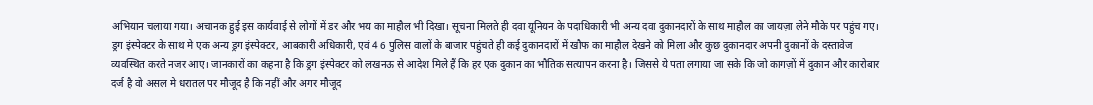अभियान चलाया गया। अचानक हुई इस कार्यवाई से लोगों में डर और भय का माहौल भी दिखा। सूचना मिलते ही दवा यूनियन के पदाधिकारी भी अन्य दवा दुकानदारों के साथ माहौल का जायज़ा लेने मौके पर पहुंच गए। ड्रग इंस्पेक्टर के साथ मे एक अन्य ड्रग इंस्पेक्टर, आबकारी अधिकारी, एवं 4 6 पुलिस वालों के बाजार पहुंचते ही कई दुकानदारों में खौफ का माहौल देखने को मिला और कुछ दुकानदार अपनी दुकानों के दस्तावेज व्यवस्थित करते नजर आए। जानकारों का कहना है कि ड्रग इंस्पेक्टर को लखनऊ से आदेश मिले हैं कि हर एक दुकान का भौतिक सत्यापन करना है। जिससे ये पता लगाया जा सके कि जो कागज़ों में दुकान और कारोबार दर्ज है वो असल मे धरातल पर मौजूद है कि नहीं और अगर मौजूद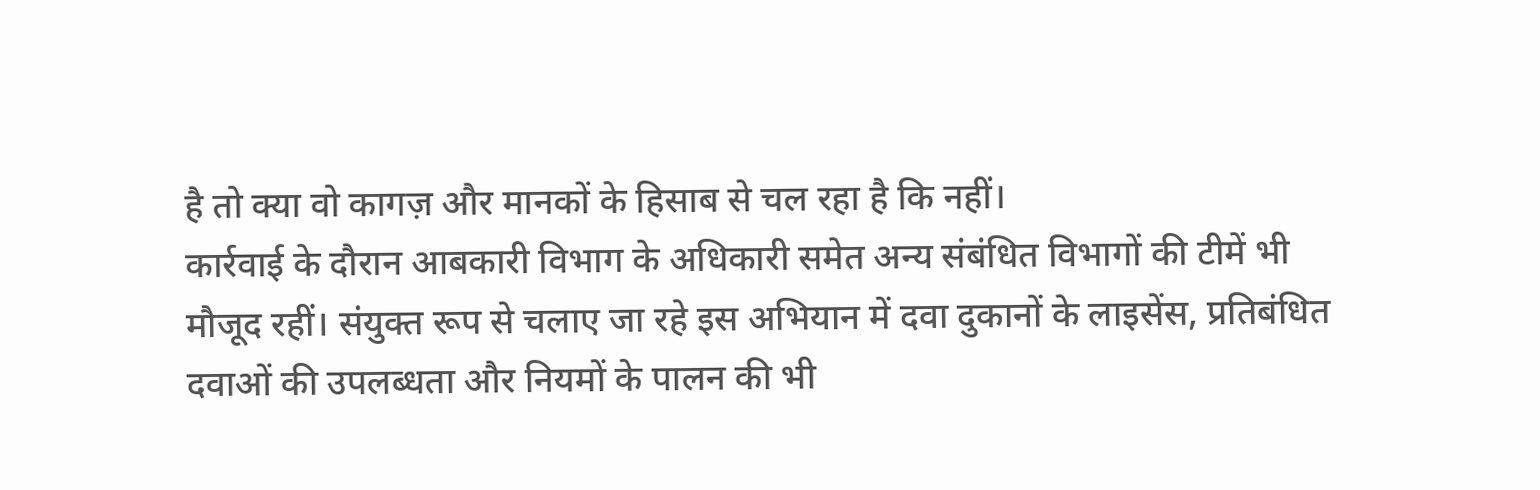है तो क्या वो कागज़ और मानकों के हिसाब से चल रहा है कि नहीं।
कार्रवाई के दौरान आबकारी विभाग के अधिकारी समेत अन्य संबंधित विभागों की टीमें भी मौजूद रहीं। संयुक्त रूप से चलाए जा रहे इस अभियान में दवा दुकानों के लाइसेंस, प्रतिबंधित दवाओं की उपलब्धता और नियमों के पालन की भी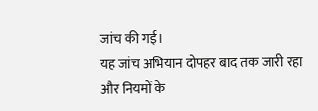जांच की गई।
यह जांच अभियान दोपहर बाद तक जारी रहा और नियमों के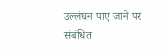उल्लंघन पाए जाने पर संबंधित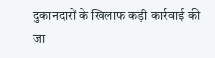दुकानदारों के खिलाफ कड़ी कार्रवाई की जा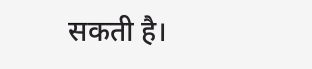सकती है।